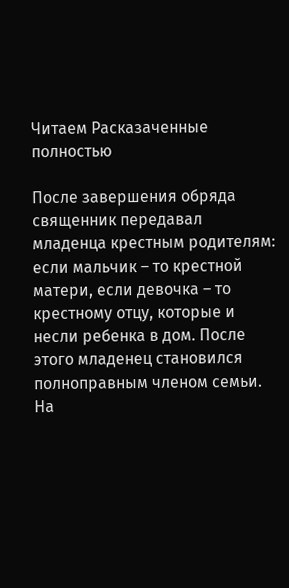Читаем Расказаченные полностью

После завершения обряда священник передавал младенца крестным родителям: если мальчик – то крестной матери, если девочка – то крестному отцу, которые и несли ребенка в дом. После этого младенец становился полноправным членом семьи. На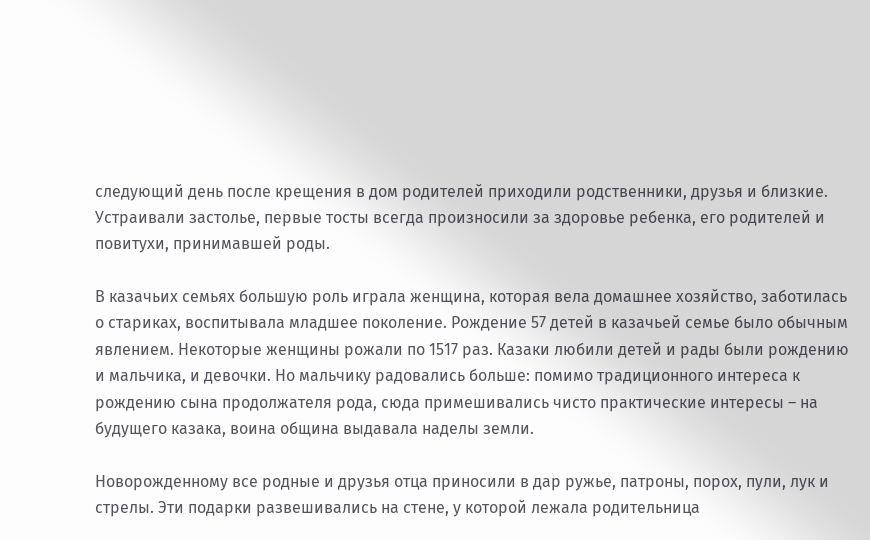следующий день после крещения в дом родителей приходили родственники, друзья и близкие. Устраивали застолье, первые тосты всегда произносили за здоровье ребенка, его родителей и повитухи, принимавшей роды.

В казачьих семьях большую роль играла женщина, которая вела домашнее хозяйство, заботилась о стариках, воспитывала младшее поколение. Рождение 57 детей в казачьей семье было обычным явлением. Некоторые женщины рожали по 1517 раз. Казаки любили детей и рады были рождению и мальчика, и девочки. Но мальчику радовались больше: помимо традиционного интереса к рождению сына продолжателя рода, сюда примешивались чисто практические интересы – на будущего казака, воина община выдавала наделы земли.

Новорожденному все родные и друзья отца приносили в дар ружье, патроны, порох, пули, лук и стрелы. Эти подарки развешивались на стене, у которой лежала родительница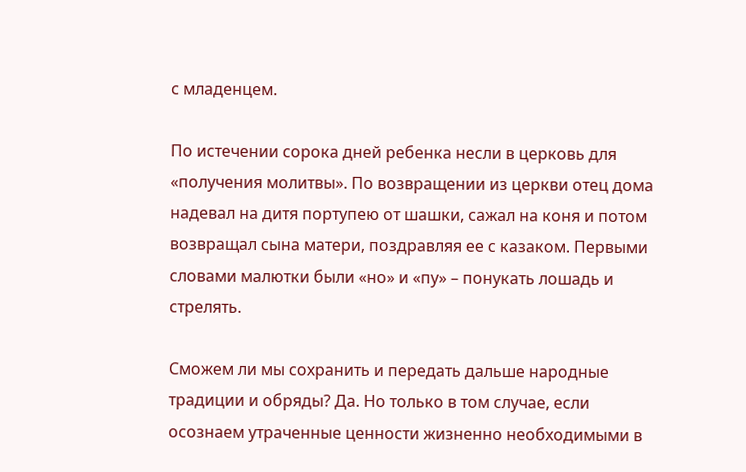с младенцем.

По истечении сорока дней ребенка несли в церковь для «получения молитвы». По возвращении из церкви отец дома надевал на дитя портупею от шашки, сажал на коня и потом возвращал сына матери, поздравляя ее с казаком. Первыми словами малютки были «но» и «пу» – понукать лошадь и стрелять.

Сможем ли мы сохранить и передать дальше народные традиции и обряды? Да. Но только в том случае, если осознаем утраченные ценности жизненно необходимыми в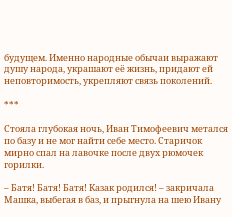будущем. Именно народные обычаи выражают душу народа, украшают её жизнь, придают ей неповторимость, укрепляют связь поколений.

***

Стояла глубокая ночь, Иван Тимофеевич метался по базу и не мог найти себе место. Старичок мирно спал на лавочке после двух рюмочек горилки.

– Батя! Батя! Батя! Казак родился! – закричала Машка, выбегая в баз, и прыгнула на шею Ивану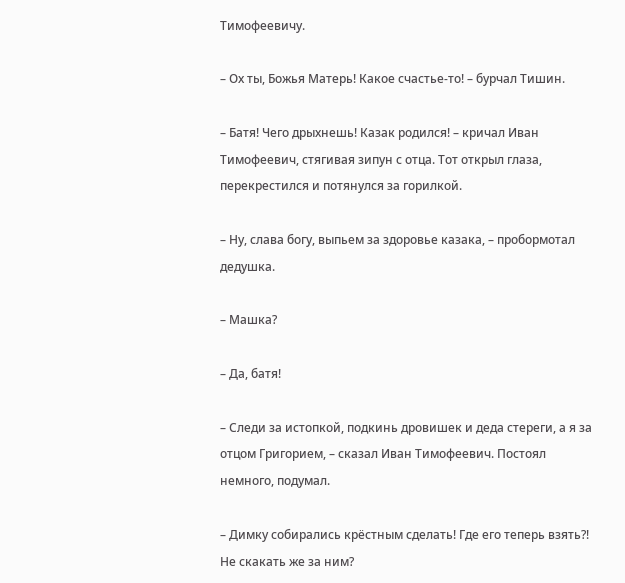Тимофеевичу.

– Ох ты, Божья Матерь! Какое счастье-то! – бурчал Тишин.

– Батя! Чего дрыхнешь! Казак родился! – кричал Иван Тимофеевич, стягивая зипун с отца. Тот открыл глаза, перекрестился и потянулся за горилкой.

– Ну, слава богу, выпьем за здоровье казака, – пробормотал дедушка.

– Машка?

– Да, батя!

– Следи за истопкой, подкинь дровишек и деда стереги, а я за отцом Григорием, – сказал Иван Тимофеевич. Постоял немного, подумал.

– Димку собирались крёстным сделать! Где его теперь взять?! Не скакать же за ним?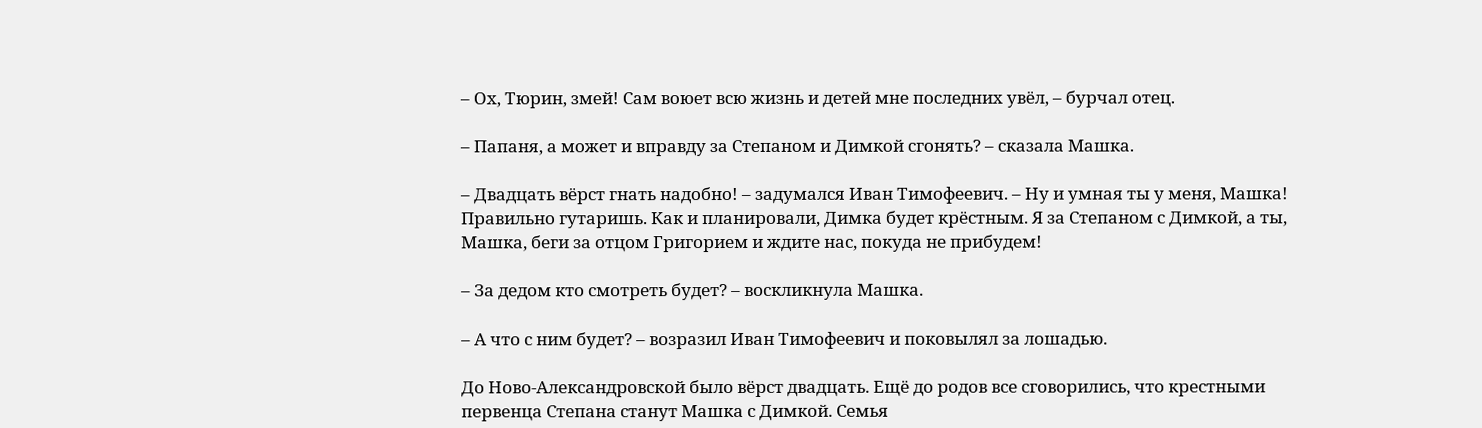– Ох, Тюрин, змей! Сам воюет всю жизнь и детей мне последних увёл, – бурчал отец.

– Папаня, а может и вправду за Степаном и Димкой сгонять? – сказала Машка.

– Двадцать вёрст гнать надобно! – задумался Иван Тимофеевич. – Ну и умная ты у меня, Машка! Правильно гутаришь. Как и планировали, Димка будет крёстным. Я за Степаном с Димкой, а ты, Машка, беги за отцом Григорием и ждите нас, покуда не прибудем!

– За дедом кто смотреть будет? – воскликнула Машка.

– А что с ним будет? – возразил Иван Тимофеевич и поковылял за лошадью.

До Ново-Александровской было вёрст двадцать. Ещё до родов все сговорились, что крестными первенца Степана станут Машка с Димкой. Семья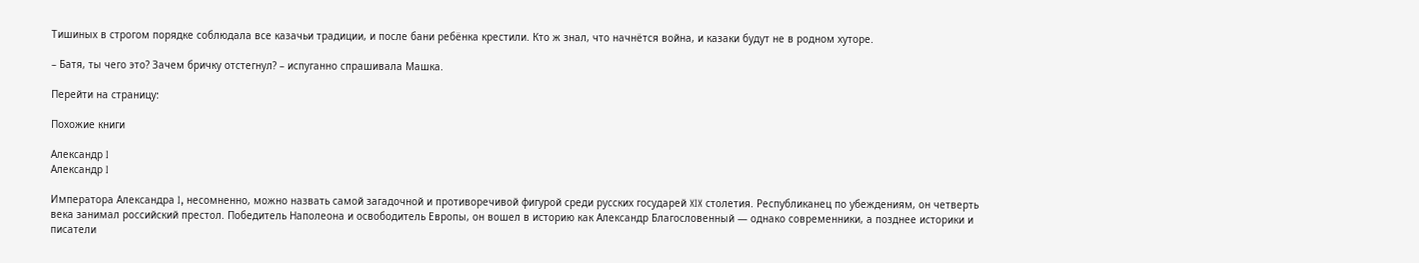Тишиных в строгом порядке соблюдала все казачьи традиции, и после бани ребёнка крестили. Кто ж знал, что начнётся война, и казаки будут не в родном хуторе.

– Батя, ты чего это? Зачем бричку отстегнул? – испуганно спрашивала Машка.

Перейти на страницу:

Похожие книги

Александр I
Александр I

Императора Александра I, несомненно, можно назвать самой загадочной и противоречивой фигурой среди русских государей XIX столетия. Республиканец по убеждениям, он четверть века занимал российский престол. Победитель Наполеона и освободитель Европы, он вошел в историю как Александр Благословенный — однако современники, а позднее историки и писатели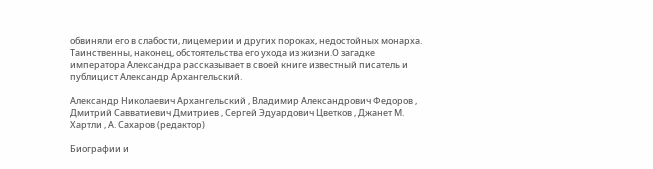обвиняли его в слабости, лицемерии и других пороках, недостойных монарха. Таинственны, наконец, обстоятельства его ухода из жизни.О загадке императора Александра рассказывает в своей книге известный писатель и публицист Александр Архангельский.

Александр Николаевич Архангельский , Владимир Александрович Федоров , Дмитрий Савватиевич Дмитриев , Сергей Эдуардович Цветков , Джанет М. Хартли , А. Сахаров (редактор)

Биографии и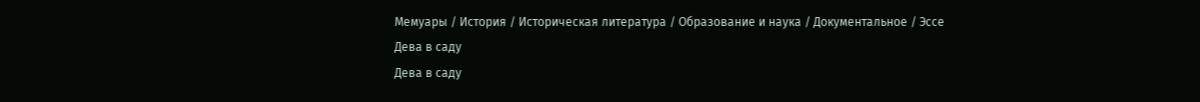Мемуары / История / Историческая литература / Образование и наука / Документальное / Эссе
Дева в саду
Дева в саду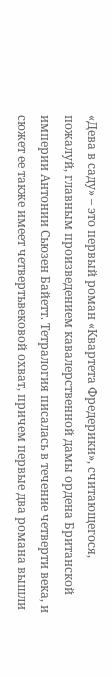«Дева в саду» – это первый роман «Квартета Фредерики», считающегося, пожалуй, главным произведением кавалерственной дамы ордена Британской империи Антонии Сьюзен Байетт. Тетралогия писалась в течение четверти века, и сюжет ее также имеет четвертьвековой охват, причем первые два романа вышли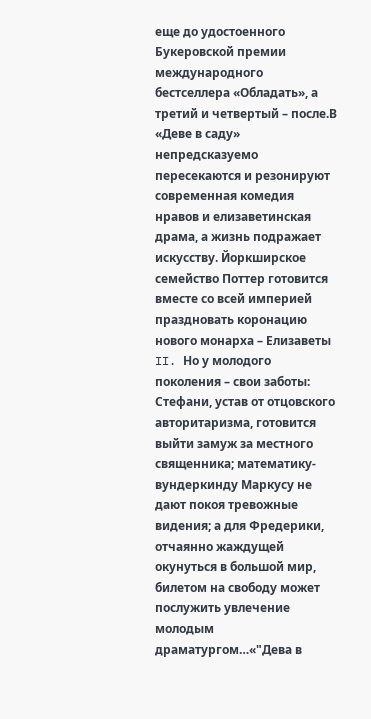еще до удостоенного Букеровской премии международного бестселлера «Обладать», а третий и четвертый – после.В «Деве в саду» непредсказуемо пересекаются и резонируют современная комедия нравов и елизаветинская драма, а жизнь подражает искусству. Йоркширское семейство Поттер готовится вместе со всей империей праздновать коронацию нового монарха – Елизаветы II. Но у молодого поколения – свои заботы: Стефани, устав от отцовского авторитаризма, готовится выйти замуж за местного священника; математику-вундеркинду Маркусу не дают покоя тревожные видения; а для Фредерики, отчаянно жаждущей окунуться в большой мир, билетом на свободу может послужить увлечение молодым драматургом…«"Дева в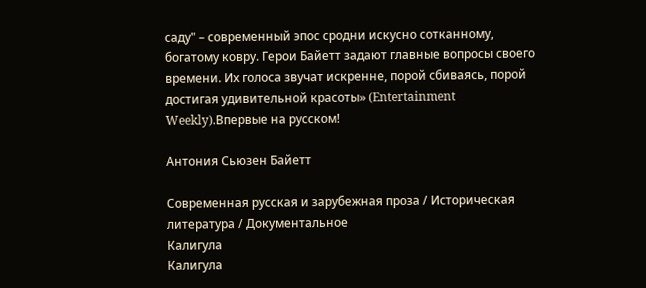саду" – современный эпос сродни искусно сотканному, богатому ковру. Герои Байетт задают главные вопросы своего времени. Их голоса звучат искренне, порой сбиваясь, порой достигая удивительной красоты» (Entertainment Weekly).Впервые на русском!

Антония Сьюзен Байетт

Современная русская и зарубежная проза / Историческая литература / Документальное
Калигула
Калигула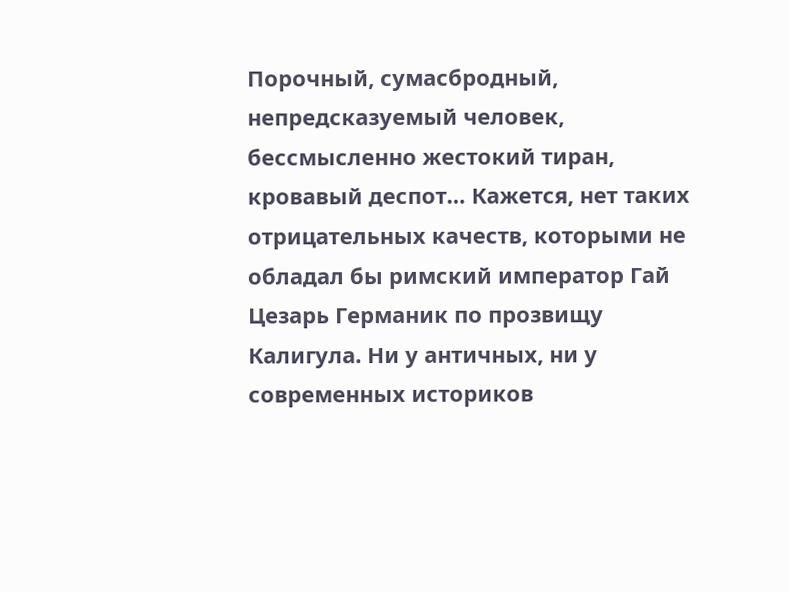Порочный, сумасбродный, непредсказуемый человек, бессмысленно жестокий тиран, кровавый деспот… Кажется, нет таких отрицательных качеств, которыми не обладал бы римский император Гай Цезарь Германик по прозвищу Калигула. Ни у античных, ни у современных историков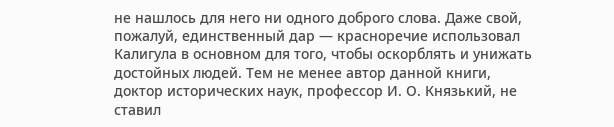не нашлось для него ни одного доброго слова. Даже свой, пожалуй, единственный дар — красноречие использовал Калигула в основном для того, чтобы оскорблять и унижать достойных людей. Тем не менее автор данной книги, доктор исторических наук, профессор И. О. Князький, не ставил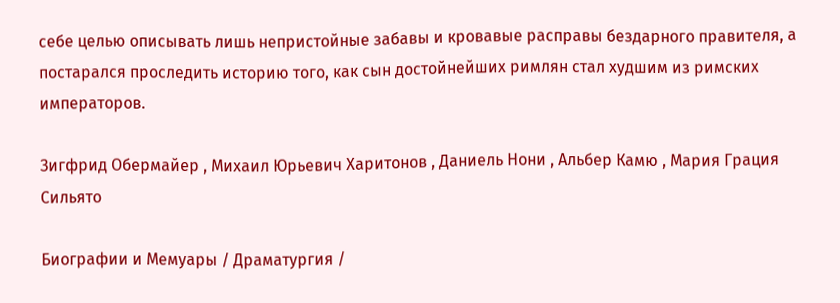себе целью описывать лишь непристойные забавы и кровавые расправы бездарного правителя, а постарался проследить историю того, как сын достойнейших римлян стал худшим из римских императоров.

Зигфрид Обермайер , Михаил Юрьевич Харитонов , Даниель Нони , Альбер Камю , Мария Грация Сильято

Биографии и Мемуары / Драматургия /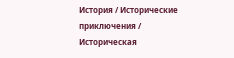История / Исторические приключения / Историческая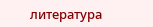литература